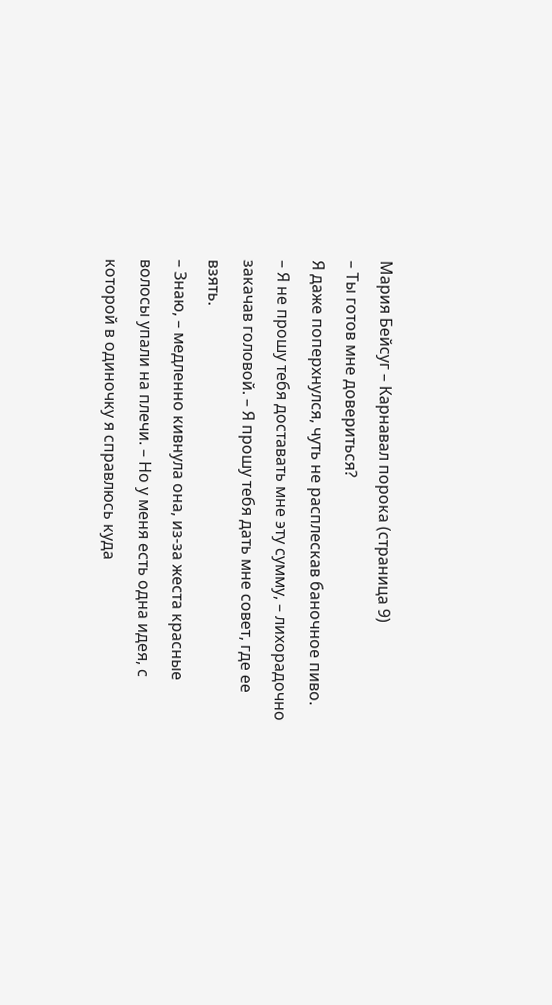Мария Бейсуг – Карнавал порока (страница 9)
– Ты готов мне довериться?
Я даже поперхнулся, чуть не расплескав баночное пиво.
– Я не прошу тебя доставать мне эту сумму, – лихорадочно закачав головой. – Я прошу тебя дать мне совет, где ее взять.
– Знаю, – медленно кивнула она, из-за жеста красные волосы упали на плечи. – Но у меня есть одна идея, с которой в одиночку я справлюсь куда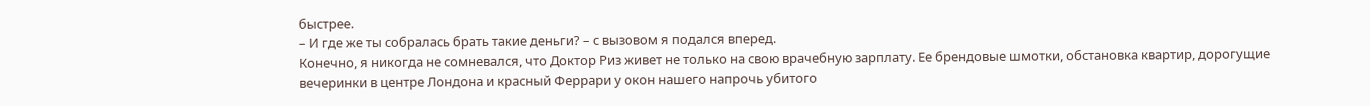быстрее.
– И где же ты собралась брать такие деньги? – с вызовом я подался вперед.
Конечно, я никогда не сомневался, что Доктор Риз живет не только на свою врачебную зарплату. Ее брендовые шмотки, обстановка квартир, дорогущие вечеринки в центре Лондона и красный Феррари у окон нашего напрочь убитого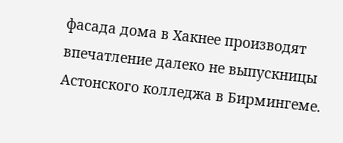фасада дома в Хакнее производят впечатление далеко не выпускницы Астонского колледжа в Бирмингеме.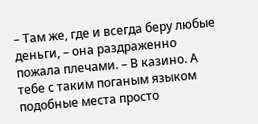– Там же, где и всегда беру любые деньги, – она раздраженно пожала плечами. – В казино. А тебе с таким поганым языком подобные места просто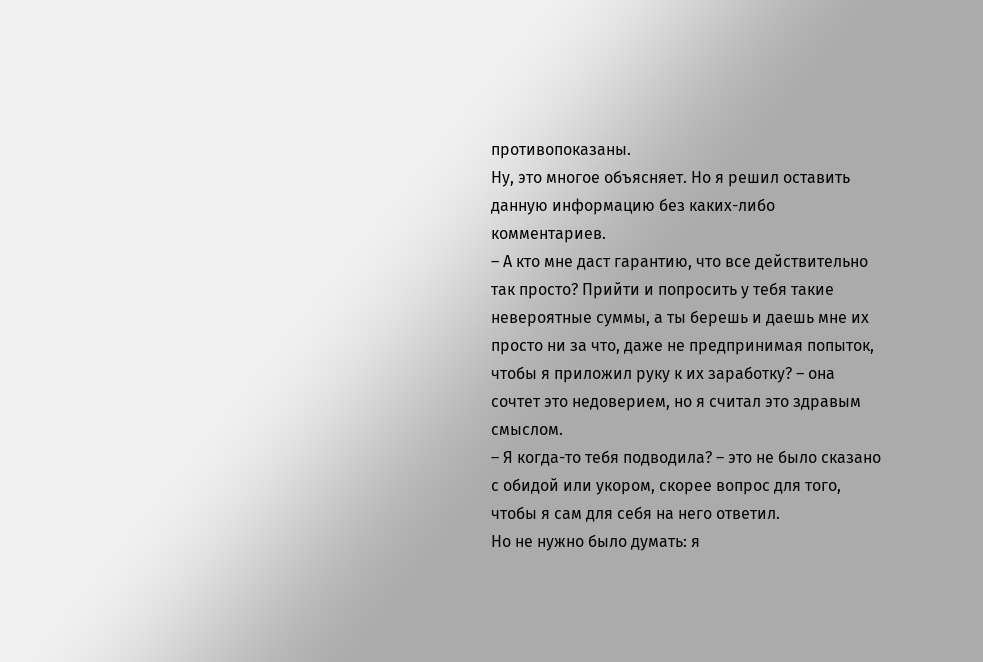противопоказаны.
Ну, это многое объясняет. Но я решил оставить данную информацию без каких-либо комментариев.
– А кто мне даст гарантию, что все действительно так просто? Прийти и попросить у тебя такие невероятные суммы, а ты берешь и даешь мне их просто ни за что, даже не предпринимая попыток, чтобы я приложил руку к их заработку? – она сочтет это недоверием, но я считал это здравым смыслом.
– Я когда-то тебя подводила? – это не было сказано с обидой или укором, скорее вопрос для того, чтобы я сам для себя на него ответил.
Но не нужно было думать: я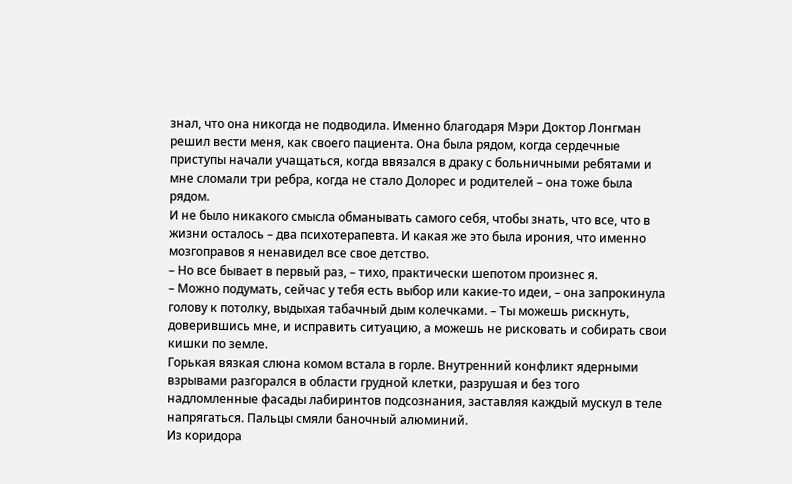знал, что она никогда не подводила. Именно благодаря Мэри Доктор Лонгман решил вести меня, как своего пациента. Она была рядом, когда сердечные приступы начали учащаться, когда ввязался в драку с больничными ребятами и мне сломали три ребра, когда не стало Долорес и родителей – она тоже была рядом.
И не было никакого смысла обманывать самого себя, чтобы знать, что все, что в жизни осталось – два психотерапевта. И какая же это была ирония, что именно мозгоправов я ненавидел все свое детство.
– Но все бывает в первый раз, – тихо, практически шепотом произнес я.
– Можно подумать, сейчас у тебя есть выбор или какие-то идеи, – она запрокинула голову к потолку, выдыхая табачный дым колечками. – Ты можешь рискнуть, доверившись мне, и исправить ситуацию, а можешь не рисковать и собирать свои кишки по земле.
Горькая вязкая слюна комом встала в горле. Внутренний конфликт ядерными взрывами разгорался в области грудной клетки, разрушая и без того надломленные фасады лабиринтов подсознания, заставляя каждый мускул в теле напрягаться. Пальцы смяли баночный алюминий.
Из коридора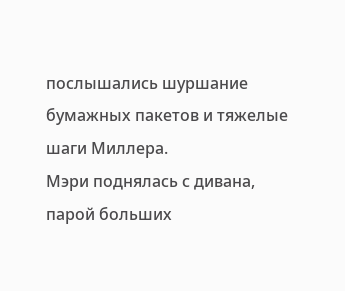послышались шуршание бумажных пакетов и тяжелые шаги Миллера.
Мэри поднялась с дивана, парой больших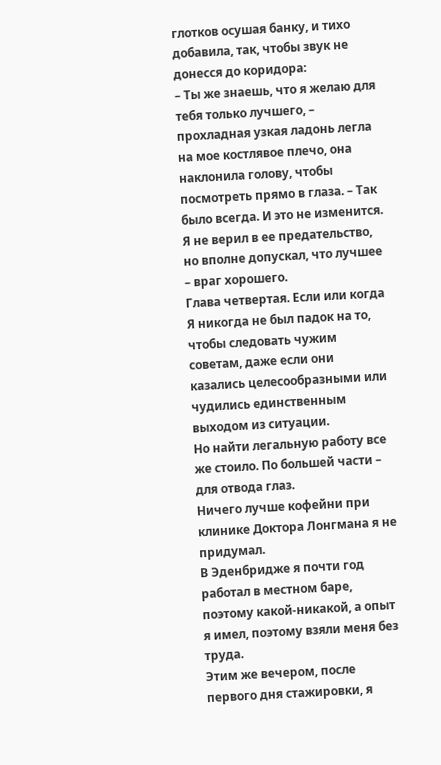глотков осушая банку, и тихо добавила, так, чтобы звук не донесся до коридора:
– Ты же знаешь, что я желаю для тебя только лучшего, – прохладная узкая ладонь легла на мое костлявое плечо, она наклонила голову, чтобы посмотреть прямо в глаза. – Так было всегда. И это не изменится.
Я не верил в ее предательство, но вполне допускал, что лучшее – враг хорошего.
Глава четвертая. Если или когда
Я никогда не был падок на то, чтобы следовать чужим советам, даже если они казались целесообразными или чудились единственным выходом из ситуации.
Но найти легальную работу все же стоило. По большей части – для отвода глаз.
Ничего лучше кофейни при клинике Доктора Лонгмана я не придумал.
В Эденбридже я почти год работал в местном баре, поэтому какой-никакой, а опыт я имел, поэтому взяли меня без труда.
Этим же вечером, после первого дня стажировки, я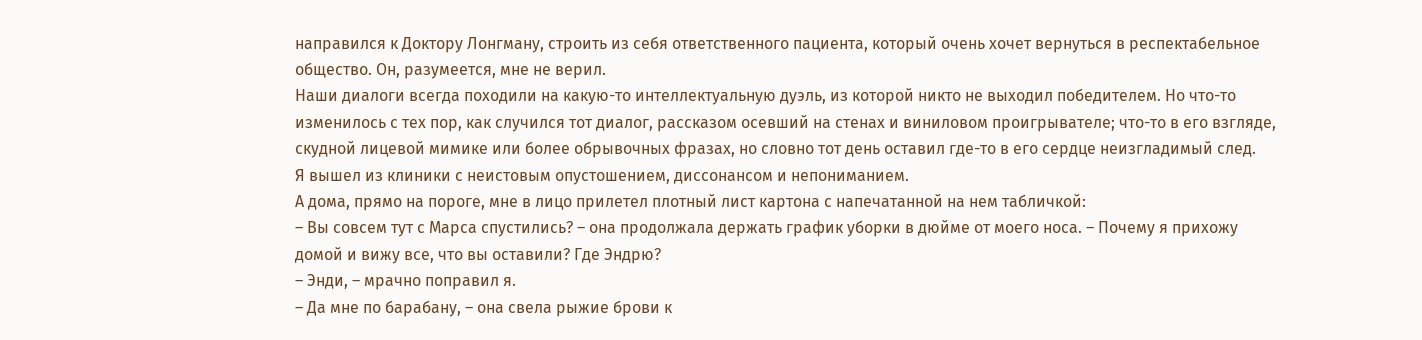направился к Доктору Лонгману, строить из себя ответственного пациента, который очень хочет вернуться в респектабельное общество. Он, разумеется, мне не верил.
Наши диалоги всегда походили на какую-то интеллектуальную дуэль, из которой никто не выходил победителем. Но что-то изменилось с тех пор, как случился тот диалог, рассказом осевший на стенах и виниловом проигрывателе; что-то в его взгляде, скудной лицевой мимике или более обрывочных фразах, но словно тот день оставил где-то в его сердце неизгладимый след.
Я вышел из клиники с неистовым опустошением, диссонансом и непониманием.
А дома, прямо на пороге, мне в лицо прилетел плотный лист картона с напечатанной на нем табличкой:
– Вы совсем тут с Марса спустились? – она продолжала держать график уборки в дюйме от моего носа. – Почему я прихожу домой и вижу все, что вы оставили? Где Эндрю?
– Энди, – мрачно поправил я.
– Да мне по барабану, – она свела рыжие брови к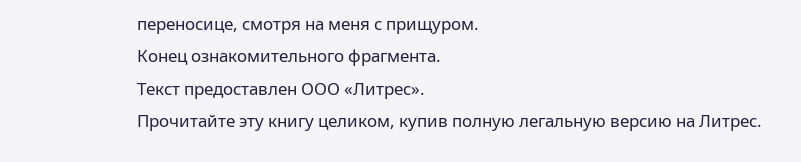переносице, смотря на меня с прищуром.
Конец ознакомительного фрагмента.
Текст предоставлен ООО «Литрес».
Прочитайте эту книгу целиком, купив полную легальную версию на Литрес.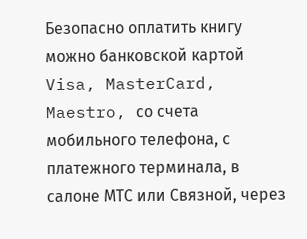Безопасно оплатить книгу можно банковской картой Visa, MasterCard, Maestro, со счета мобильного телефона, с платежного терминала, в салоне МТС или Связной, через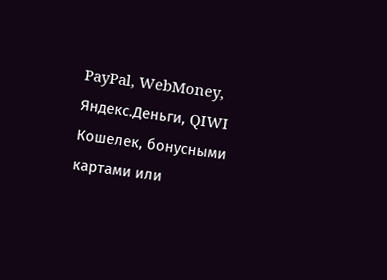PayPal, WebMoney, Яндекс.Деньги, QIWI Кошелек, бонусными картами или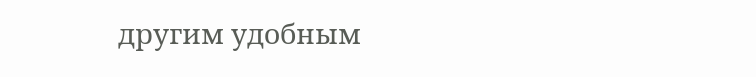другим удобным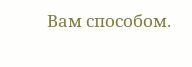Вам способом.